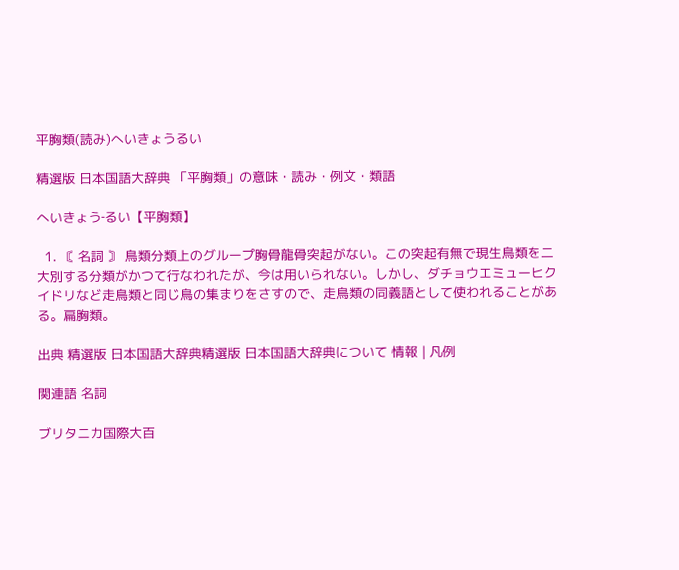平胸類(読み)へいきょうるい

精選版 日本国語大辞典 「平胸類」の意味・読み・例文・類語

へいきょう‐るい【平胸類】

  1. 〘 名詞 〙 鳥類分類上のグループ胸骨龍骨突起がない。この突起有無で現生鳥類を二大別する分類がかつて行なわれたが、今は用いられない。しかし、ダチョウエミューヒクイドリなど走鳥類と同じ鳥の集まりをさすので、走鳥類の同義語として使われることがある。扁胸類。

出典 精選版 日本国語大辞典精選版 日本国語大辞典について 情報 | 凡例

関連語 名詞

ブリタニカ国際大百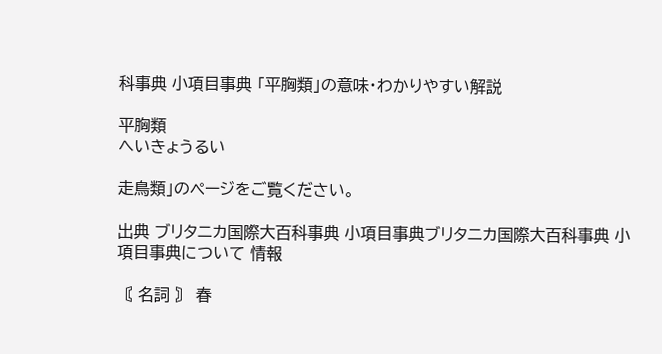科事典 小項目事典 「平胸類」の意味・わかりやすい解説

平胸類
へいきょうるい

走鳥類」のページをご覧ください。

出典 ブリタニカ国際大百科事典 小項目事典ブリタニカ国際大百科事典 小項目事典について 情報

〘 名詞 〙 春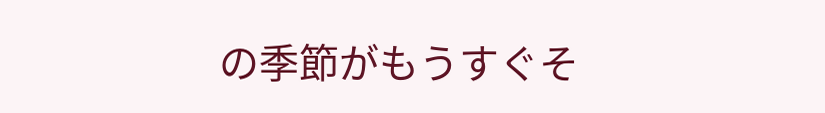の季節がもうすぐそ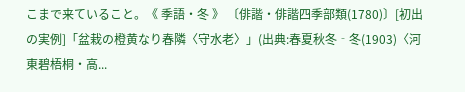こまで来ていること。《 季語・冬 》 〔俳諧・俳諧四季部類(1780)〕[初出の実例]「盆栽の橙黄なり春隣〈守水老〉」(出典:春夏秋冬‐冬(1903)〈河東碧梧桐・高...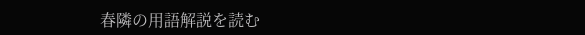春隣の用語解説を読む